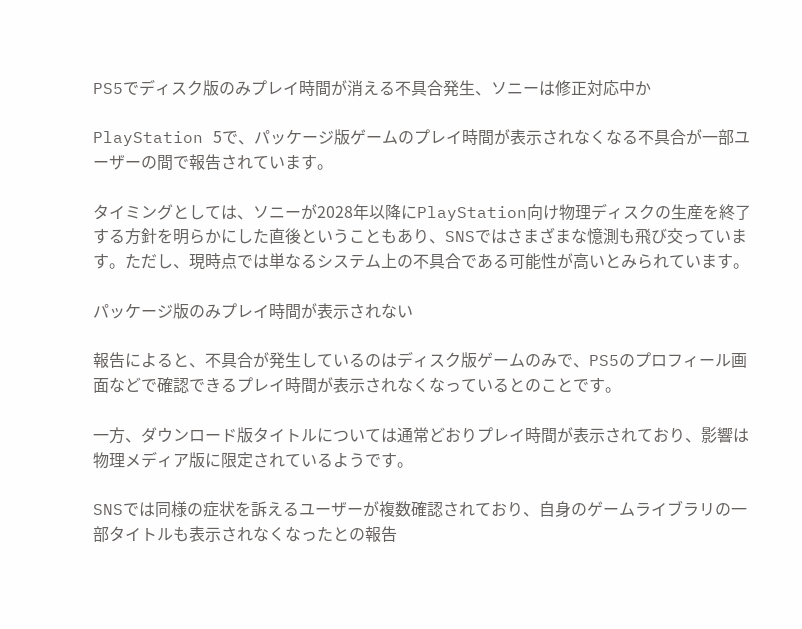PS5でディスク版のみプレイ時間が消える不具合発生、ソニーは修正対応中か

PlayStation 5で、パッケージ版ゲームのプレイ時間が表示されなくなる不具合が一部ユーザーの間で報告されています。

タイミングとしては、ソニーが2028年以降にPlayStation向け物理ディスクの生産を終了する方針を明らかにした直後ということもあり、SNSではさまざまな憶測も飛び交っています。ただし、現時点では単なるシステム上の不具合である可能性が高いとみられています。

パッケージ版のみプレイ時間が表示されない

報告によると、不具合が発生しているのはディスク版ゲームのみで、PS5のプロフィール画面などで確認できるプレイ時間が表示されなくなっているとのことです。

一方、ダウンロード版タイトルについては通常どおりプレイ時間が表示されており、影響は物理メディア版に限定されているようです。

SNSでは同様の症状を訴えるユーザーが複数確認されており、自身のゲームライブラリの一部タイトルも表示されなくなったとの報告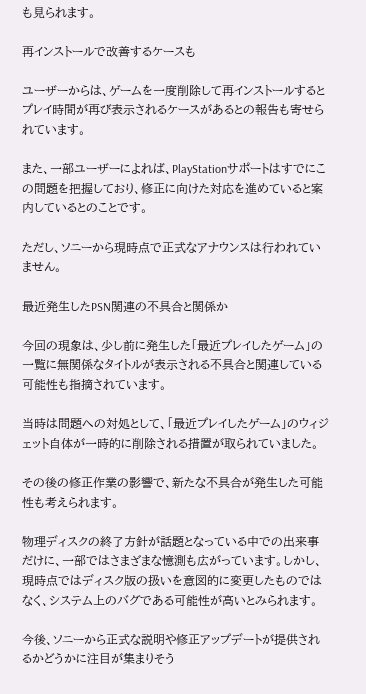も見られます。

再インストールで改善するケースも

ユーザーからは、ゲームを一度削除して再インストールするとプレイ時間が再び表示されるケースがあるとの報告も寄せられています。

また、一部ユーザーによれば、PlayStationサポートはすでにこの問題を把握しており、修正に向けた対応を進めていると案内しているとのことです。

ただし、ソニーから現時点で正式なアナウンスは行われていません。

最近発生したPSN関連の不具合と関係か

今回の現象は、少し前に発生した「最近プレイしたゲーム」の一覧に無関係なタイトルが表示される不具合と関連している可能性も指摘されています。

当時は問題への対処として、「最近プレイしたゲーム」のウィジェット自体が一時的に削除される措置が取られていました。

その後の修正作業の影響で、新たな不具合が発生した可能性も考えられます。

物理ディスクの終了方針が話題となっている中での出来事だけに、一部ではさまざまな憶測も広がっています。しかし、現時点ではディスク版の扱いを意図的に変更したものではなく、システム上のバグである可能性が高いとみられます。

今後、ソニーから正式な説明や修正アップデートが提供されるかどうかに注目が集まりそう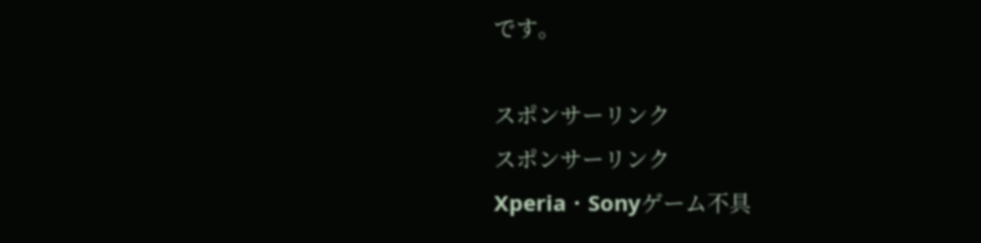です。

スポンサーリンク
スポンサーリンク
Xperia・Sonyゲーム不具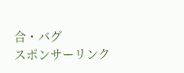合・バグ
スポンサーリンク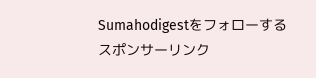Sumahodigestをフォローする
スポンサーリンク